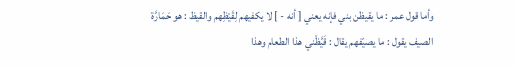وأما قول عمر : ما يقيظن بني فإنه يعني [ أنه - ] لا يكفيهم لِقَيْظِهم والقيظ : هو حَمَارَّة الصيف يقول : ما يصيّفهم يقال : قَيَّظْني هذا الطعام وهذا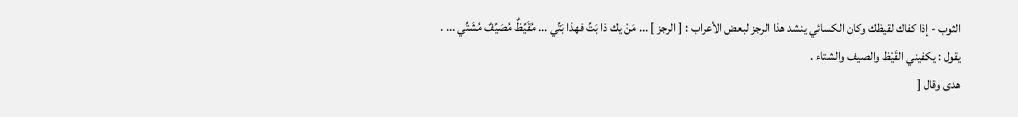الثوب - إذا كفاك لقيظك وكان الكسائي ينشد هذا الرجز لبعض الأعراب : [ الرجز ] ... مَنْ يك ذا بَتِّ فهذا بَتِّي ... مُقَيِّظٌ مُصَيِّفٌ مُشَتِّي ... .
يقول : يكفيني القَيْظ والصيف والشتاء .
هدى وقال [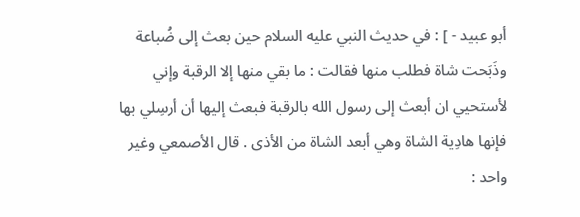أبو عبيد - ] : في حديث النبي عليه السلام حين بعث إلى ضُباعة وذَبَحت شاة فطلب منها فقالت : ما بقي منها إلا الرقبة وإني لأستحيي ان أبعث إلى رسول الله بالرقبة فبعث إليها أن أرسِلي بها فإنها هادِية الشاة وهي أبعد الشاة من الأذى . قال الأصمعي وغير واحد :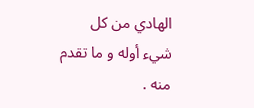الهادي من كل شيء أوله و ما تقدم منه .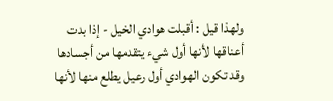ولهذا قيل : أقبلت هوادي الخيل - إذا بدت أعناقها لأنها أول شيء يتقدمها من أجسادها وقد تكون الهوادي أول رعيل يطلع منها لأنها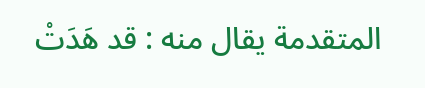المتقدمة يقال منه : قد هَدَتْ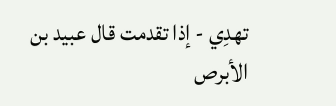تهدِي - إذا تقدمت قال عبيد بن الأبرص